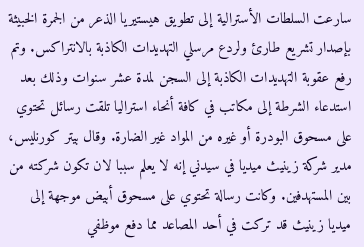سارعت السلطات الأسترالية إلى تطويق هيستيريا الذعر من الجمرة الخبيثة بإصدار تشريع طارئ ولردع مرسلي التهديدات الكاذبة بالانتراكس. وتم رفع عقوبة التهديدات الكاذبة إلى السجن لمدة عشر سنوات وذلك بعد استدعاء الشرطة إلى مكاتب في كافة أنحاء استراليا تلقت رسائل تحتوي على مسحوق البودرة أو غيره من المواد غير الضارة. وقال بيتر كورنليس، مدير شركة زينيث ميديا في سيدني إنه لا يعلم سببا لان تكون شركته من بين المستهدفين. وكانت رسالة تحتوي على مسحوق أبيض موجهة إلى ميديا زينيث قد تركت في أحد المصاعد مما دفع موظفي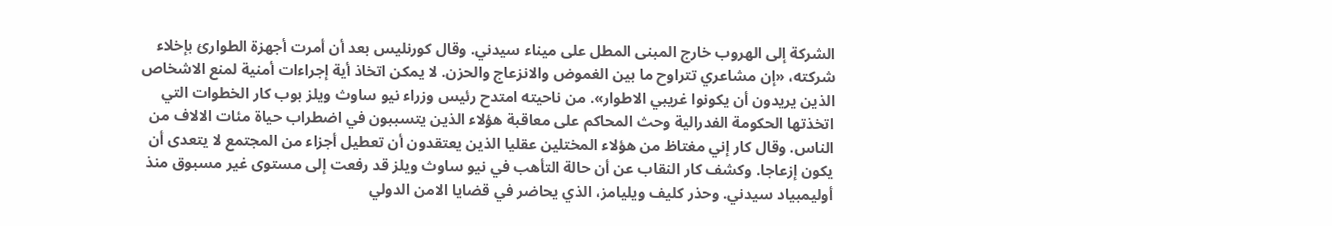الشركة إلى الهروب خارج المبنى المطل على ميناء سيدني. وقال كورنليس بعد أن أمرت أجهزة الطوارئ بإخلاء شركته، «إن مشاعري تتراوح ما بين الغموض والانزعاج والحزن. لا يمكن اتخاذ أية إجراءات أمنية لمنع الاشخاص الذين يريدون أن يكونوا غريبي الاطوار». من ناحيته امتدح رئيس وزراء نيو ساوث ويلز بوب كار الخطوات التي اتخذتها الحكومة الفدرالية وحث المحاكم على معاقبة هؤلاء الذين يتسببون في اضطراب حياة مئات الالاف من الناس. وقال كار إني مغتاظ من هؤلاء المختلين عقليا الذين يعتقدون أن تعطيل أجزاء من المجتمع لا يتعدى أن يكون إزعاجا. وكشف كار النقاب عن أن حالة التأهب في نيو ساوث ويلز قد رفعت إلى مستوى غير مسبوق منذ أوليمبياد سيدني. وحذر كليف ويليامز، الذي يحاضر في قضايا الامن الدولي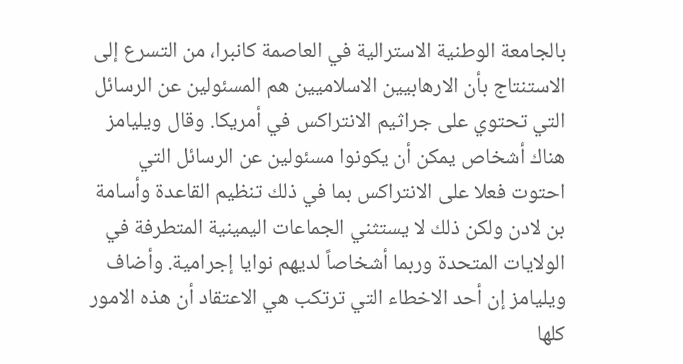بالجامعة الوطنية الاسترالية في العاصمة كانبرا، من التسرع إلى الاستنتاج بأن الارهابيين الاسلاميين هم المسئولين عن الرسائل التي تحتوي على جراثيم الانتراكس في أمريكا. وقال ويليامز هناك أشخاص يمكن أن يكونوا مسئولين عن الرسائل التي احتوت فعلا على الانتراكس بما في ذلك تنظيم القاعدة وأسامة بن لادن ولكن ذلك لا يستثني الجماعات اليمينية المتطرفة في الولايات المتحدة وربما أشخاصاً لديهم نوايا إجرامية. وأضاف ويليامز إن أحد الاخطاء التي ترتكب هي الاعتقاد أن هذه الامور كلها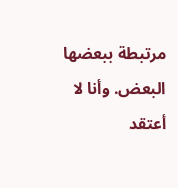مرتبطة ببعضها البعض. وأنا لا أعتقد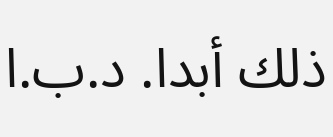ذلك أبدا. د.ب.ا